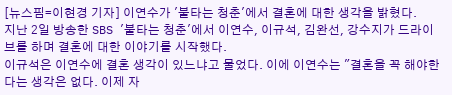[뉴스핌=이현경 기자] 이연수가 '불타는 청춘'에서 결혼에 대한 생각을 밝혔다.
지난 2일 방송한 SBS '불타는 청춘'에서 이연수, 이규석, 김완선, 강수지가 드라이브를 하며 결혼에 대한 이야기를 시작했다.
이규석은 이연수에 결혼 생각이 있느냐고 물었다. 이에 이연수는 "결혼을 꼭 해야한다는 생각은 없다. 이제 자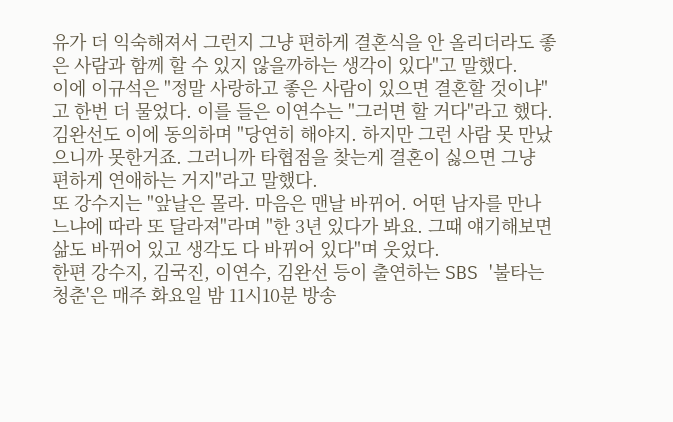유가 더 익숙해져서 그런지 그냥 편하게 결혼식을 안 올리더라도 좋은 사람과 함께 할 수 있지 않을까하는 생각이 있다"고 말했다.
이에 이규석은 "정말 사랑하고 좋은 사람이 있으면 결혼할 것이냐"고 한번 더 물었다. 이를 들은 이연수는 "그러면 할 거다"라고 했다.
김완선도 이에 동의하며 "당연히 해야지. 하지만 그런 사람 못 만났으니까 못한거죠. 그러니까 타협점을 찾는게 결혼이 싫으면 그냥 편하게 연애하는 거지"라고 말했다.
또 강수지는 "앞날은 몰라. 마음은 맨날 바뀌어. 어떤 남자를 만나느냐에 따라 또 달라져"라며 "한 3년 있다가 봐요. 그때 얘기해보면 삶도 바뀌어 있고 생각도 다 바뀌어 있다"며 웃었다.
한편 강수지, 김국진, 이연수, 김완선 등이 출연하는 SBS '불타는 청춘'은 매주 화요일 밤 11시10분 방송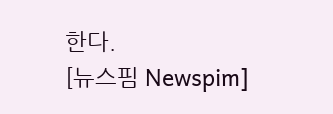한다.
[뉴스핌 Newspim]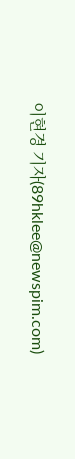이현경 기자(89hklee@newspim.com)